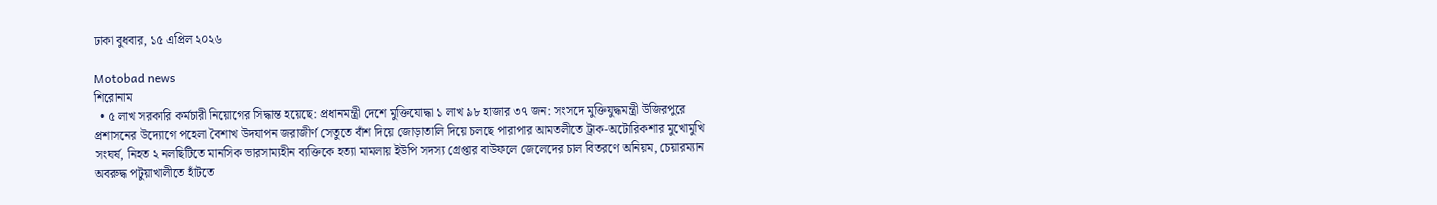ঢাকা বুধবার, ১৫ এপ্রিল ২০২৬

Motobad news
শিরোনাম
  • ৫ লাখ সরকারি কর্মচারী নিয়োগের সিদ্ধান্ত হয়েছে: প্রধানমন্ত্রী দেশে মুক্তিযোদ্ধা ১ লাখ ৯৮ হাজার ৩৭ জন: সংসদে মুক্তিযুদ্ধমন্ত্রী উজিরপুরে প্রশাসনের উদ্যোগে পহেলা বৈশাখ উদযাপন জরাজীর্ণ সেতুতে বাঁশ দিয়ে জোড়াতালি দিয়ে চলছে পারাপার আমতলীতে ট্রাক-অটোরিকশার মুখোমুখি সংঘর্ষ, নিহত ২ নলছিটিতে মানসিক ভারসাম্যহীন ব্যক্তিকে হত্যা মামলায় ইউপি সদস্য গ্রেপ্তার বাউফলে জেলেদের চাল বিতরণে অনিয়ম, চেয়ারম্যান অবরুদ্ধ পটুয়াখালীতে হাঁটতে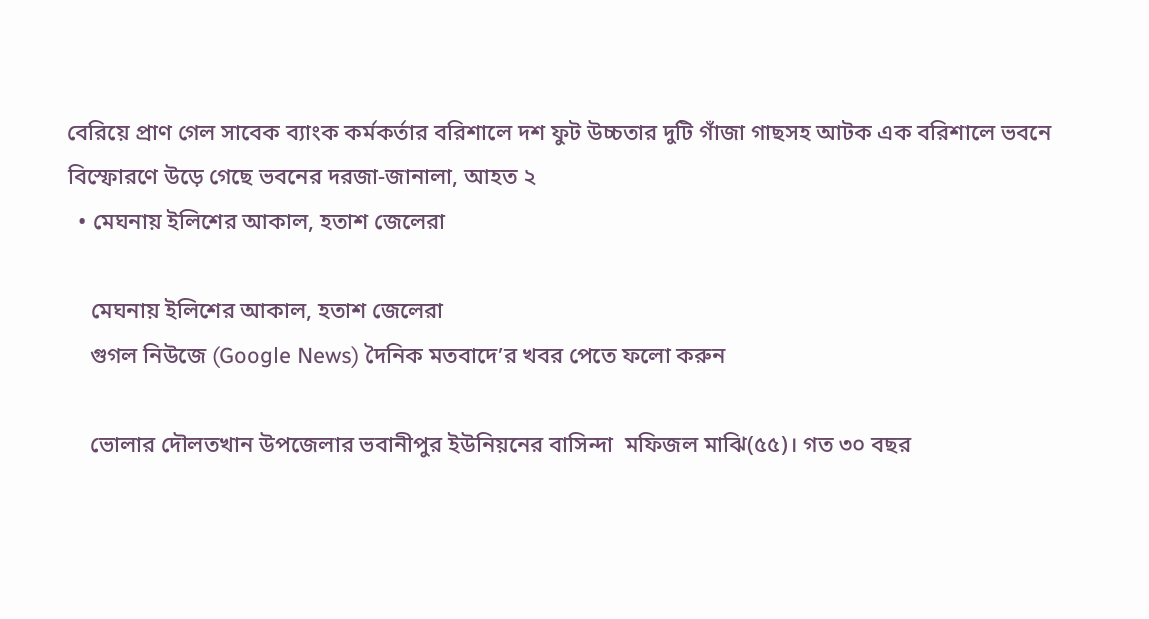বেরিয়ে প্রাণ গেল সাবেক ব্যাংক কর্মকর্তার বরিশালে দশ ফুট উচ্চতার দুটি গাঁজা গাছসহ আটক এক বরিশালে ভবনে বিস্ফোরণে উড়ে গেছে ভবনের দরজা-জানালা, আহত ২
  • মেঘনায় ইলিশের আকাল, হতাশ জেলেরা

    মেঘনায় ইলিশের আকাল, হতাশ জেলেরা
    গুগল নিউজে (Google News) দৈনিক মতবাদে’র খবর পেতে ফলো করুন

    ভোলার দৌলতখান উপজেলার ভবানীপুর ইউনিয়নের বাসিন্দা  মফিজল মাঝি(৫৫)। গত ৩০ বছর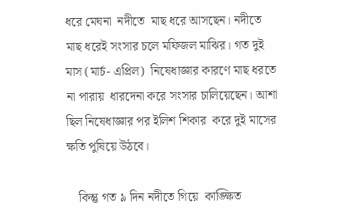ধরে মেঘনা  নদীতে  মাছ ধরে আসছেন। নদীতে মাছ ধরেই সংসার চলে মফিজল মাঝির। গত দুই মাস (মার্চ- এপ্রিল)  নিষেধাজ্ঞার কারণে মাছ ধরতে না পারায়  ধারদেনা করে সংসার চালিয়েছেন। আশা ছিল নিষেধাজ্ঞার পর ইলিশ শিকার  করে দুই মাসের ক্ষতি পুষিয়ে উঠবে।

    কিন্তু গত ৯ দিন নদীতে গিয়ে  কাঙ্ক্ষিত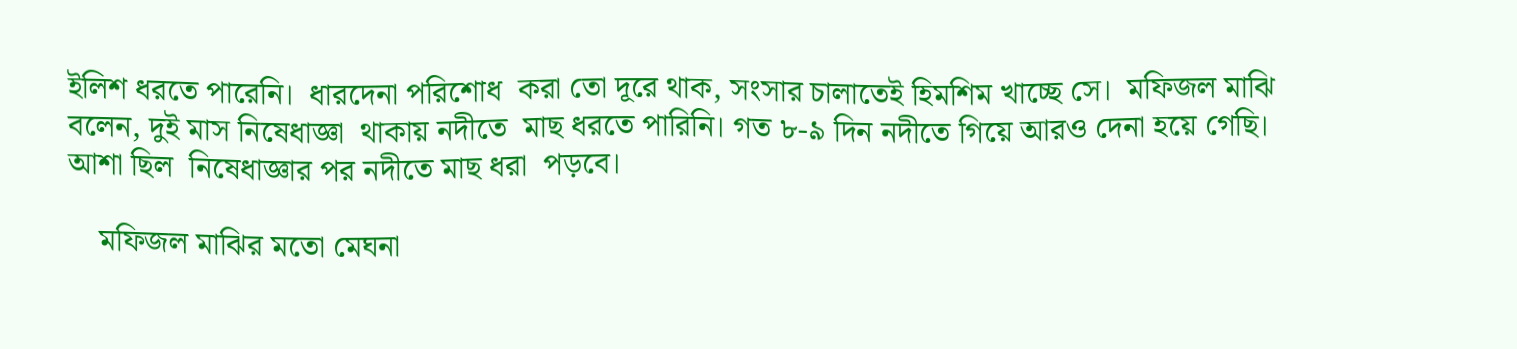ইলিশ ধরতে পারেনি।  ধারদেনা পরিশোধ  করা তো দূরে থাক, সংসার চালাতেই হিমশিম খাচ্ছে সে।  মফিজল মাঝি বলেন, দুই মাস নিষেধাজ্ঞা  থাকায় নদীতে  মাছ ধরতে পারিনি। গত ৮-৯ দিন নদীতে গিয়ে আরও দেনা হয়ে গেছি। আশা ছিল  নিষেধাজ্ঞার পর নদীতে মাছ ধরা  পড়বে।

    মফিজল মাঝির মতো মেঘনা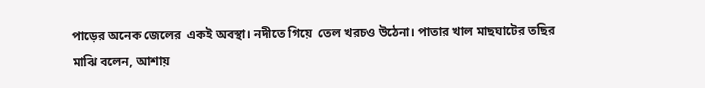পাড়ের অনেক জেলের  একই অবস্থা। নদীতে গিয়ে  তেল খরচও উঠেনা। পাতার খাল মাছঘাটের তছির মাঝি বলেন, আশায়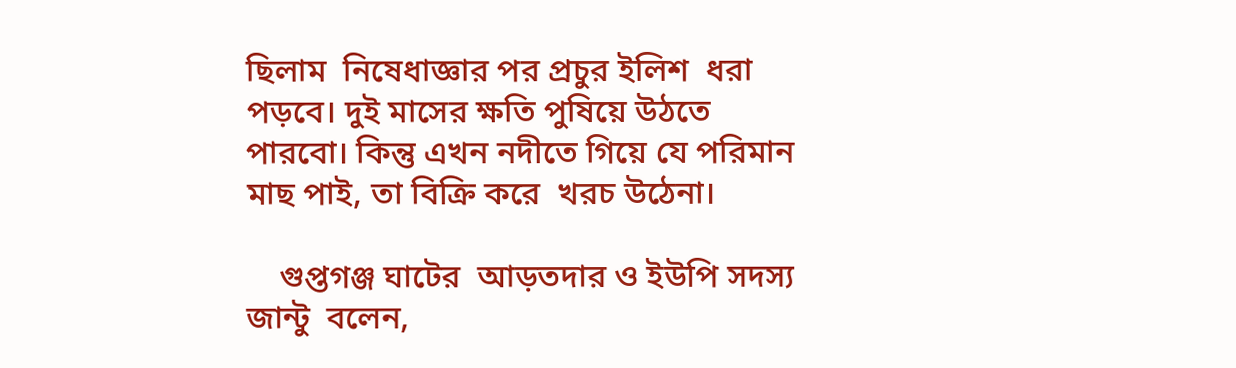ছিলাম  নিষেধাজ্ঞার পর প্রচুর ইলিশ  ধরা পড়বে। দুই মাসের ক্ষতি পুষিয়ে উঠতে  পারবো। কিন্তু এখন নদীতে গিয়ে যে পরিমান মাছ পাই, তা বিক্রি করে  খরচ উঠেনা।

    গুপ্তগঞ্জ ঘাটের  আড়তদার ও ইউপি সদস্য  জান্টু  বলেন,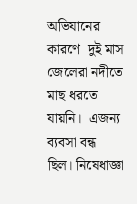অভিযানের কারণে  দুই মাস জেলেরা নদীতে  মাছ ধরতে  যায়নি।  এজন্য ব্যবসা বন্ধ  ছিল। নিষেধাজ্ঞা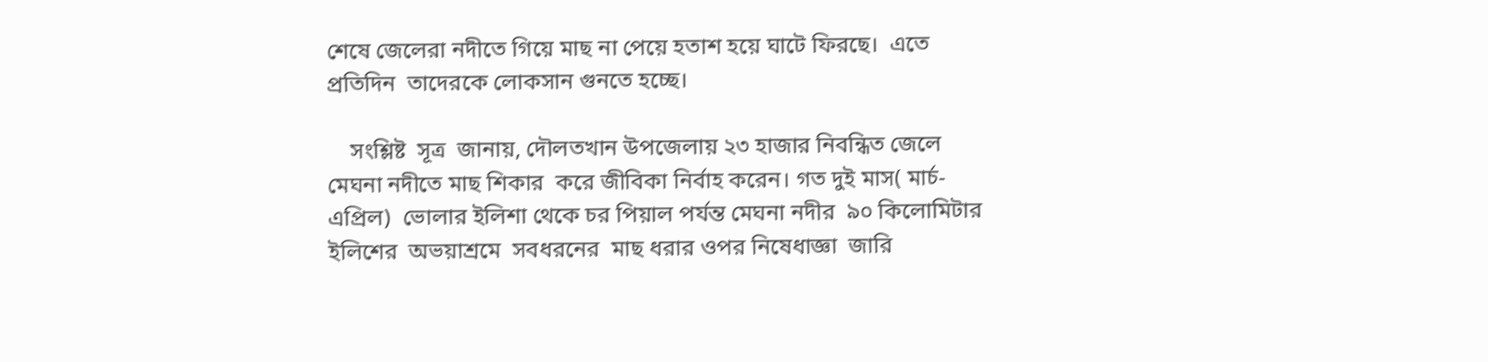শেষে জেলেরা নদীতে গিয়ে মাছ না পেয়ে হতাশ হয়ে ঘাটে ফিরছে।  এতে প্রতিদিন  তাদেরকে লোকসান গুনতে হচ্ছে।

    সংশ্লিষ্ট  সূত্র  জানায়, দৌলতখান উপজেলায় ২৩ হাজার নিবন্ধিত জেলে মেঘনা নদীতে মাছ শিকার  করে জীবিকা নির্বাহ করেন। গত দুই মাস( মার্চ-এপ্রিল)  ভোলার ইলিশা থেকে চর পিয়াল পর্যন্ত মেঘনা নদীর  ৯০ কিলোমিটার ইলিশের  অভয়াশ্রমে  সবধরনের  মাছ ধরার ওপর নিষেধাজ্ঞা  জারি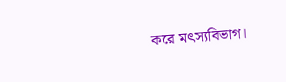করে মৎস্যবিভাগ।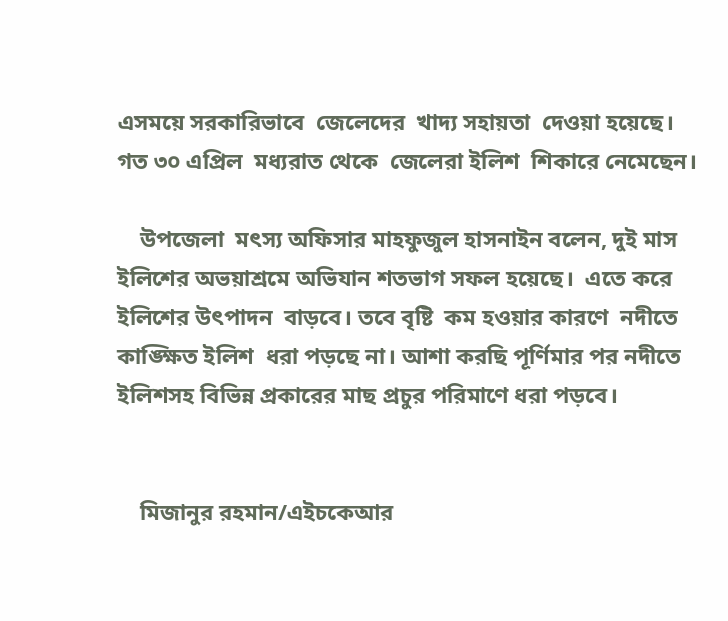এসময়ে সরকারিভাবে  জেলেদের  খাদ্য সহায়তা  দেওয়া হয়েছে। গত ৩০ এপ্রিল  মধ্যরাত থেকে  জেলেরা ইলিশ  শিকারে নেমেছেন।

    উপজেলা  মৎস্য অফিসার মাহফুজুল হাসনাইন বলেন, দুই মাস ইলিশের অভয়াশ্রমে অভিযান শতভাগ সফল হয়েছে।  এতে করে ইলিশের উৎপাদন  বাড়বে। তবে বৃষ্টি  কম হওয়ার কারণে  নদীতে কাঙ্ক্ষিত ইলিশ  ধরা পড়ছে না। আশা করছি পূর্ণিমার পর নদীতে ইলিশসহ বিভিন্ন প্রকারের মাছ প্রচুর পরিমাণে ধরা পড়বে।


    মিজানুর রহমান/এইচকেআর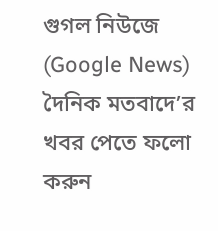গুগল নিউজে (Google News) দৈনিক মতবাদে’র খবর পেতে ফলো করুন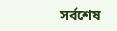সর্বশেষ